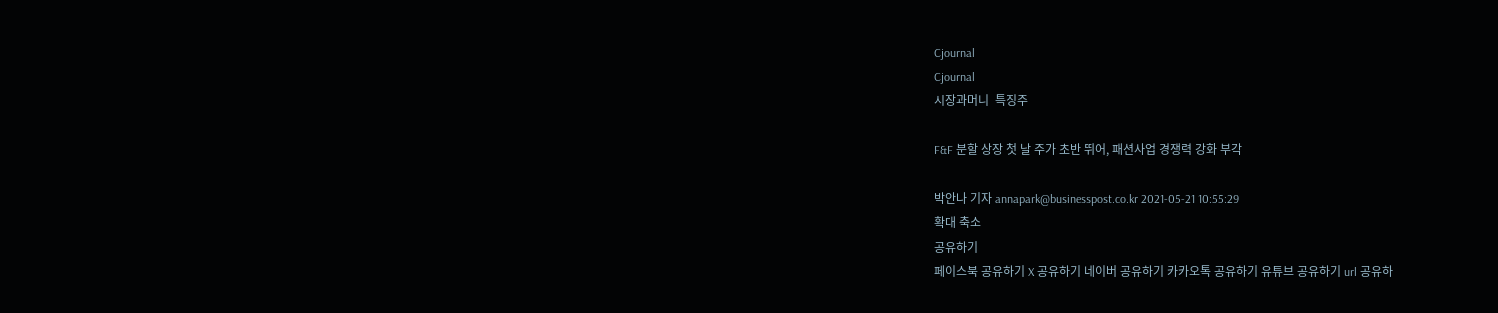Cjournal
Cjournal
시장과머니  특징주

F&F 분할 상장 첫 날 주가 초반 뛰어, 패션사업 경쟁력 강화 부각

박안나 기자 annapark@businesspost.co.kr 2021-05-21 10:55:29
확대 축소
공유하기
페이스북 공유하기 X 공유하기 네이버 공유하기 카카오톡 공유하기 유튜브 공유하기 url 공유하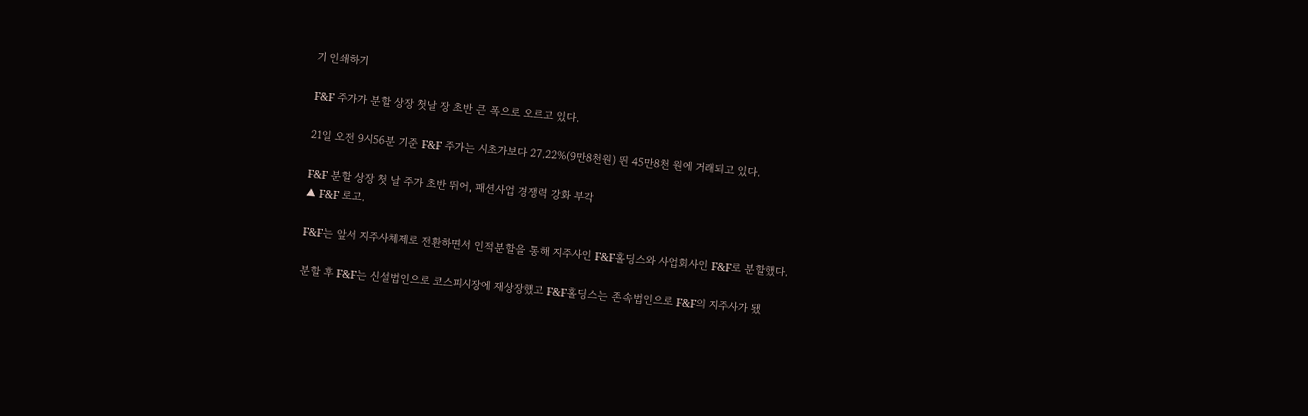기 인쇄하기

F&F 주가가 분할 상장 첫날 장 초반 큰 폭으로 오르고 있다.

21일 오전 9시56분 기준 F&F 주가는 시초가보다 27.22%(9만8천원) 뛴 45만8천 원에 거래되고 있다.

F&F 분할 상장 첫 날 주가 초반 뛰어, 패션사업 경쟁력 강화 부각
▲ F&F 로고.

F&F는 앞서 지주사체제로 전환하면서 인적분할을 통해 지주사인 F&F홀딩스와 사업회사인 F&F로 분할했다.

분할 후 F&F는 신설법인으로 코스피시장에 재상장했고 F&F홀딩스는 존속법인으로 F&F의 지주사가 됐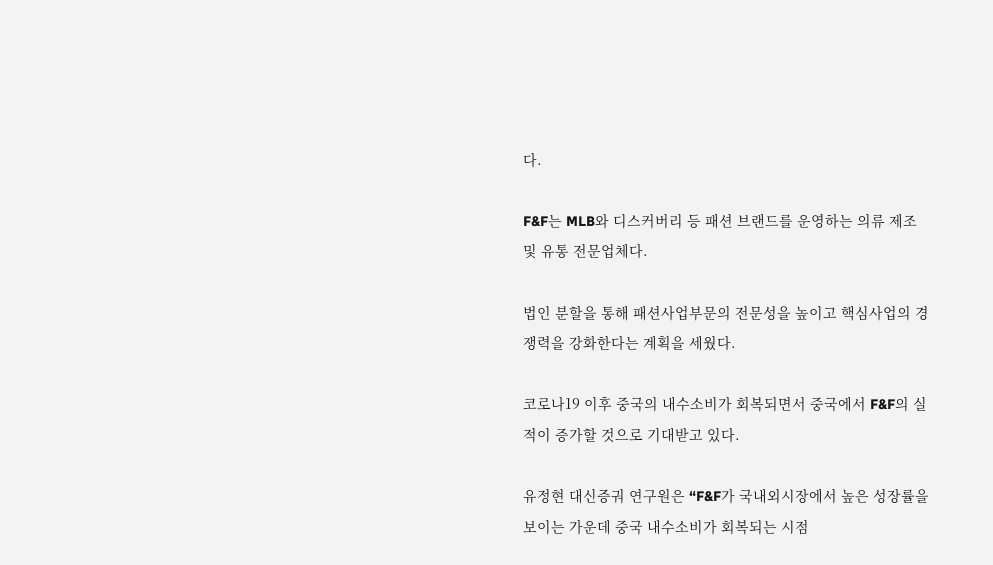다.

F&F는 MLB와 디스커버리 등 패션 브랜드를 운영하는 의류 제조 및 유통 전문업체다.

법인 분할을 통해 패션사업부문의 전문성을 높이고 핵심사업의 경쟁력을 강화한다는 계획을 세웠다.

코로나19 이후 중국의 내수소비가 회복되면서 중국에서 F&F의 실적이 증가할 것으로 기대받고 있다.

유정현 대신증궈 연구원은 “F&F가 국내외시장에서 높은 성장률을 보이는 가운데 중국 내수소비가 회복되는 시점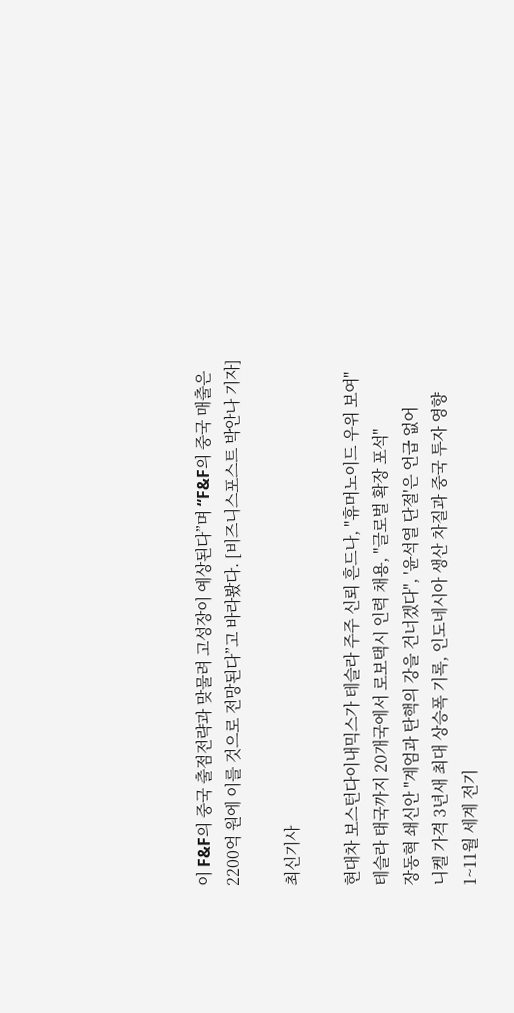이 F&F의 중국 출점전략과 맞물려 고성장이 예상된다”며 “F&F의 중국 매출은 2200억 원에 이를 것으로 전망된다”고 바라봤다. [비즈니스포스트 박안나 기자]

최신기사

현대차 보스턴다이내믹스가 테슬라 주주 신뢰 흔드나, "휴머노이드 우위 보여"
테슬라 태국까지 20개국에서 로보택시 인력 채용, "글로벌 확장 포석"
장동혁 쇄신안 "계엄과 탄핵의 강을 건너겠다", '윤석열 단절'은 언급 없어
니켈 가격 3년새 최대 상승폭 기록, 인도네시아 생산 차질과 중국 투자 영향
1~11월 세계 전기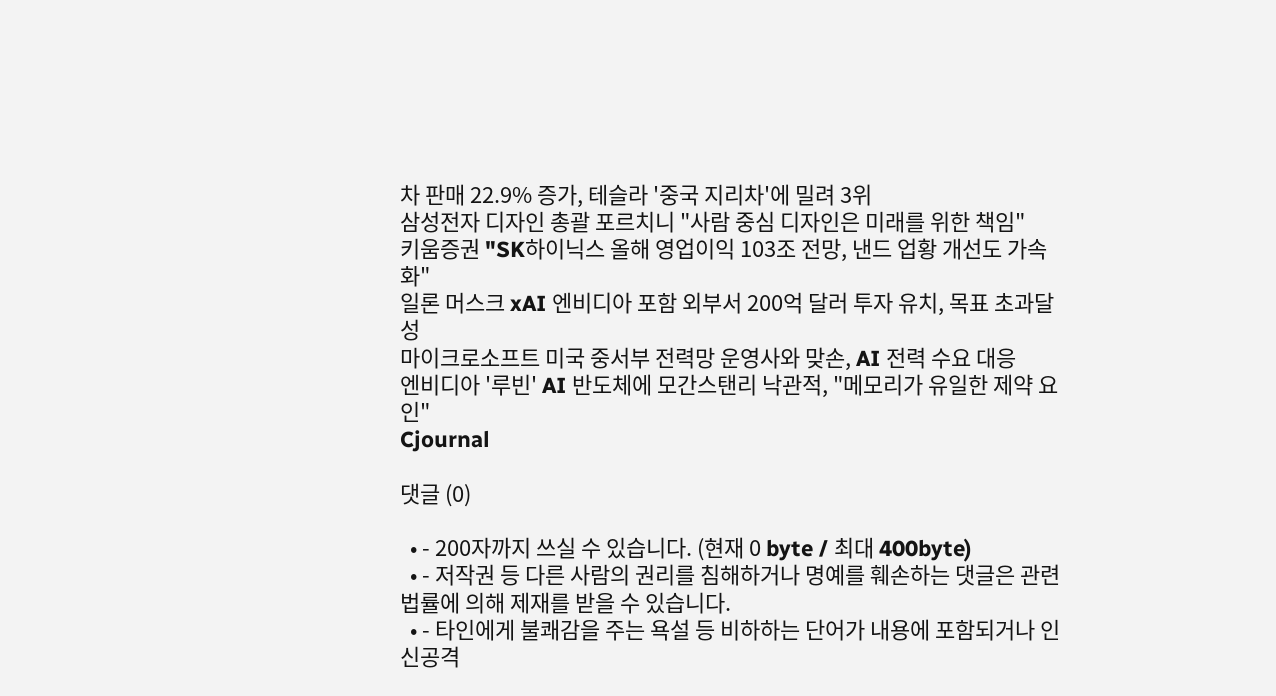차 판매 22.9% 증가, 테슬라 '중국 지리차'에 밀려 3위
삼성전자 디자인 총괄 포르치니 "사람 중심 디자인은 미래를 위한 책임"
키움증권 "SK하이닉스 올해 영업이익 103조 전망, 낸드 업황 개선도 가속화"
일론 머스크 xAI 엔비디아 포함 외부서 200억 달러 투자 유치, 목표 초과달성
마이크로소프트 미국 중서부 전력망 운영사와 맞손, AI 전력 수요 대응
엔비디아 '루빈' AI 반도체에 모간스탠리 낙관적, "메모리가 유일한 제약 요인"
Cjournal

댓글 (0)

  • - 200자까지 쓰실 수 있습니다. (현재 0 byte / 최대 400byte)
  • - 저작권 등 다른 사람의 권리를 침해하거나 명예를 훼손하는 댓글은 관련 법률에 의해 제재를 받을 수 있습니다.
  • - 타인에게 불쾌감을 주는 욕설 등 비하하는 단어가 내용에 포함되거나 인신공격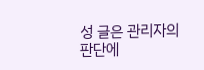성 글은 관리자의 판단에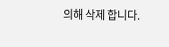의해 삭제 합니다.